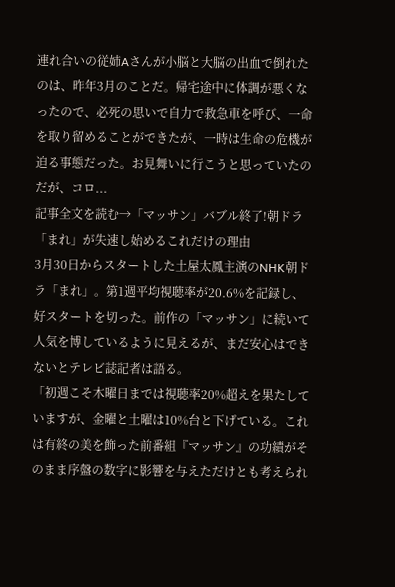連れ合いの従姉Aさんが小脳と大脳の出血で倒れたのは、昨年3月のことだ。帰宅途中に体調が悪くなったので、必死の思いで自力で救急車を呼び、一命を取り留めることができたが、一時は生命の危機が迫る事態だった。お見舞いに行こうと思っていたのだが、コロ...
記事全文を読む→「マッサン」バブル終了!朝ドラ「まれ」が失速し始めるこれだけの理由
3月30日からスタートした土屋太鳳主演のNHK朝ドラ「まれ」。第1週平均視聴率が20.6%を記録し、好スタートを切った。前作の「マッサン」に続いて人気を博しているように見えるが、まだ安心はできないとテレビ誌記者は語る。
「初週こそ木曜日までは視聴率20%超えを果たしていますが、金曜と土曜は10%台と下げている。これは有終の美を飾った前番組『マッサン』の功績がそのまま序盤の数字に影響を与えただけとも考えられ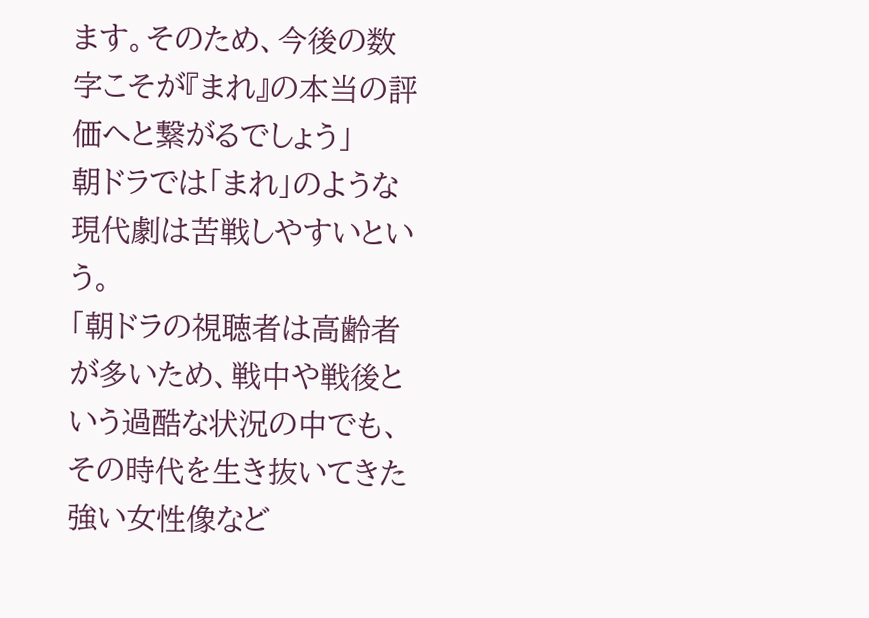ます。そのため、今後の数字こそが『まれ』の本当の評価へと繋がるでしょう」
朝ドラでは「まれ」のような現代劇は苦戦しやすいという。
「朝ドラの視聴者は高齢者が多いため、戦中や戦後という過酷な状況の中でも、その時代を生き抜いてきた強い女性像など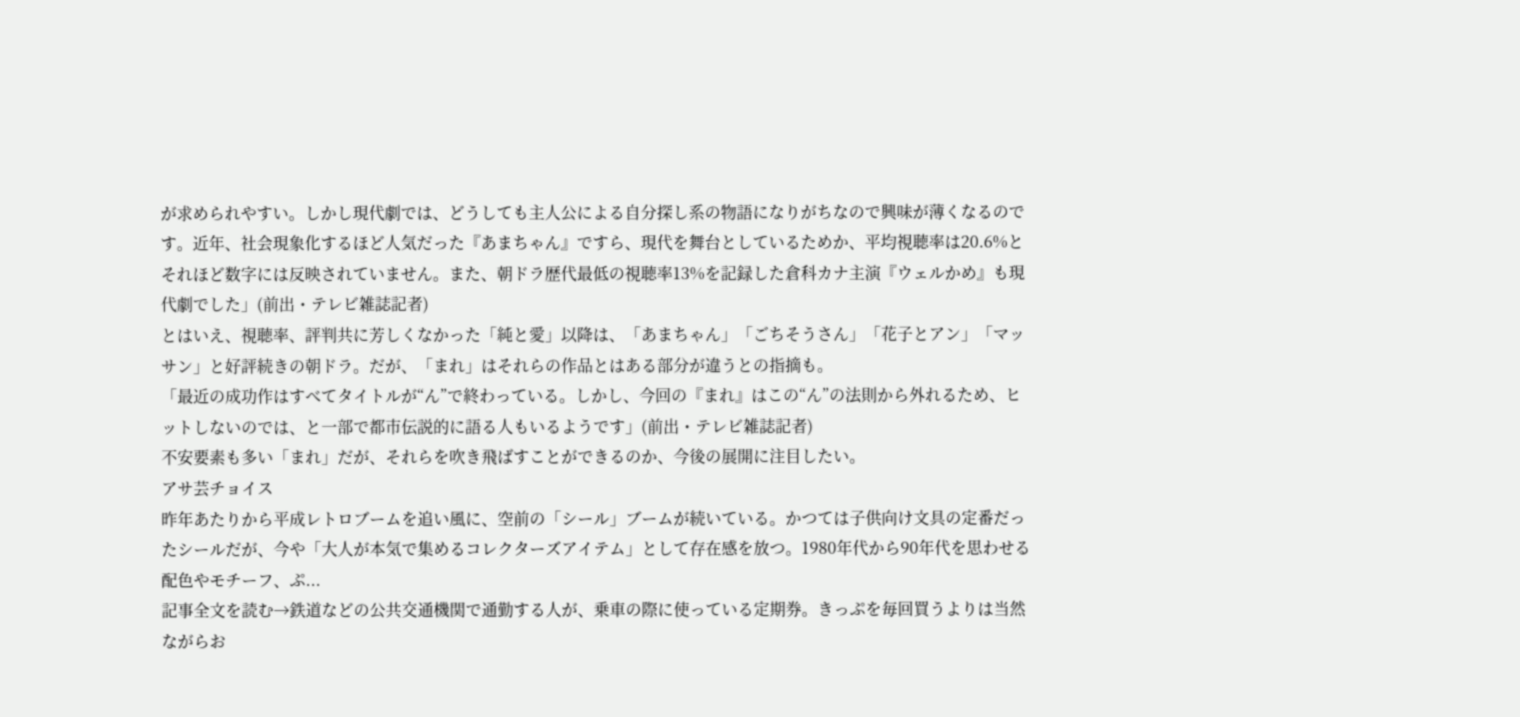が求められやすい。しかし現代劇では、どうしても主人公による自分探し系の物語になりがちなので興味が薄くなるのです。近年、社会現象化するほど人気だった『あまちゃん』ですら、現代を舞台としているためか、平均視聴率は20.6%とそれほど数字には反映されていません。また、朝ドラ歴代最低の視聴率13%を記録した倉科カナ主演『ウェルかめ』も現代劇でした」(前出・テレビ雑誌記者)
とはいえ、視聴率、評判共に芳しくなかった「純と愛」以降は、「あまちゃん」「ごちそうさん」「花子とアン」「マッサン」と好評続きの朝ドラ。だが、「まれ」はそれらの作品とはある部分が違うとの指摘も。
「最近の成功作はすべてタイトルが“ん”で終わっている。しかし、今回の『まれ』はこの“ん”の法則から外れるため、ヒットしないのでは、と一部で都市伝説的に語る人もいるようです」(前出・テレビ雑誌記者)
不安要素も多い「まれ」だが、それらを吹き飛ばすことができるのか、今後の展開に注目したい。
アサ芸チョイス
昨年あたりから平成レトロブームを追い風に、空前の「シール」ブームが続いている。かつては子供向け文具の定番だったシールだが、今や「大人が本気で集めるコレクターズアイテム」として存在感を放つ。1980年代から90年代を思わせる配色やモチーフ、ぷ...
記事全文を読む→鉄道などの公共交通機関で通勤する人が、乗車の際に使っている定期券。きっぷを毎回買うよりは当然ながらお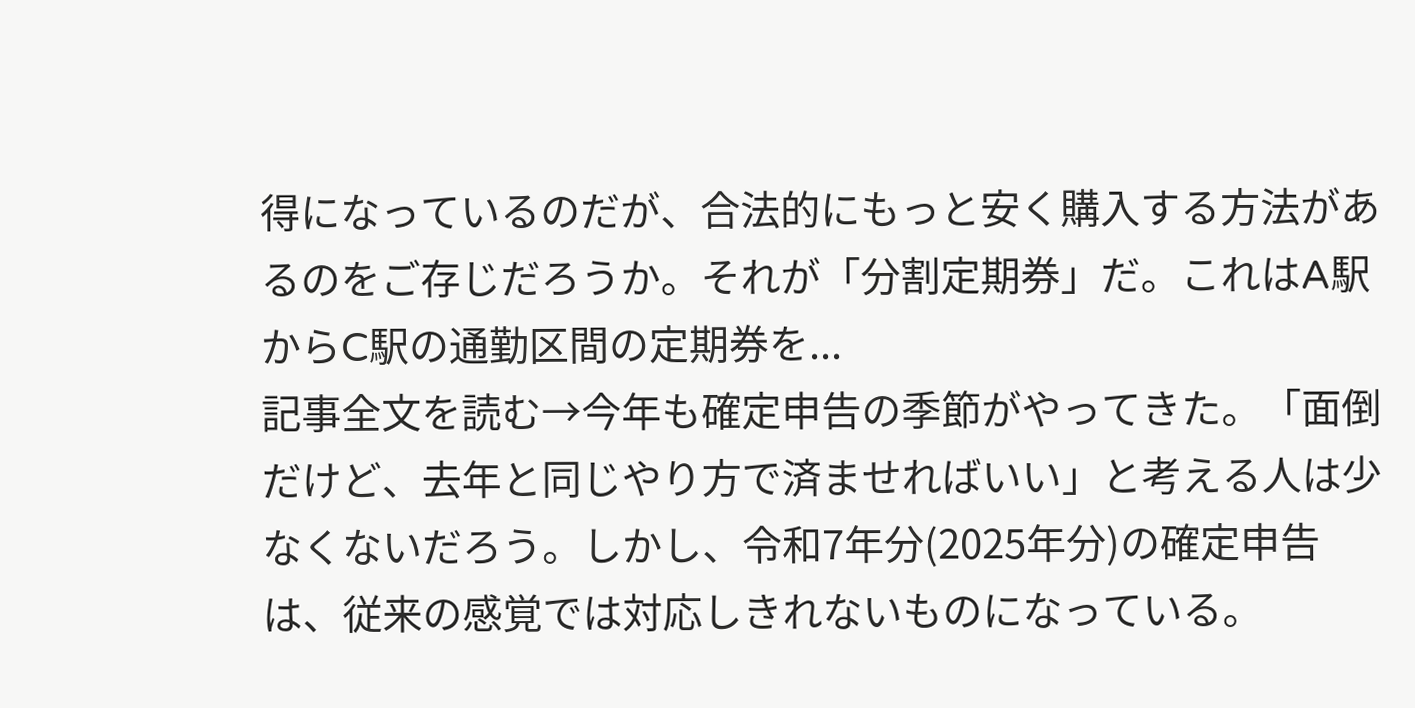得になっているのだが、合法的にもっと安く購入する方法があるのをご存じだろうか。それが「分割定期券」だ。これはA駅からC駅の通勤区間の定期券を...
記事全文を読む→今年も確定申告の季節がやってきた。「面倒だけど、去年と同じやり方で済ませればいい」と考える人は少なくないだろう。しかし、令和7年分(2025年分)の確定申告は、従来の感覚では対応しきれないものになっている。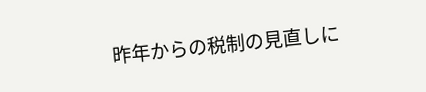昨年からの税制の見直しに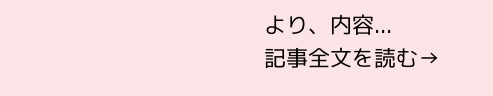より、内容...
記事全文を読む→